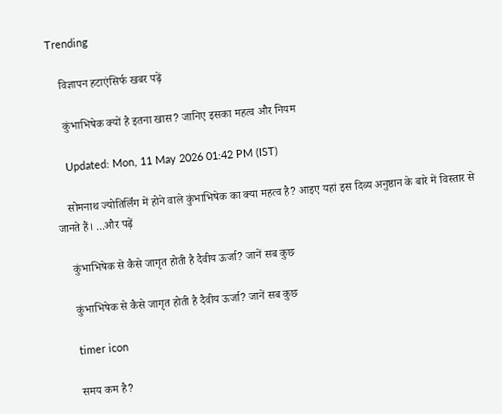Trending

    विज्ञापन हटाएंसिर्फ खबर पढ़ें

    कुंभाभिषेक क्यों है इतना खास? जानिए इसका महत्व और नियम

    Updated: Mon, 11 May 2026 01:42 PM (IST)

    सोमनाथ ज्योतिर्लिंग में होने वाले कुंभाभिषेक का क्या महत्व है? आइए यहां इस दिव्य अनुष्ठान के बारे में विस्तार से जानते हैं। ...और पढ़ें

    कुंभाभिषेक से कैसे जागृत होती है दैवीय ऊर्जा? जानें सब कुछ

    कुंभाभिषेक से कैसे जागृत होती है दैवीय ऊर्जा? जानें सब कुछ

    timer icon

    समय कम है?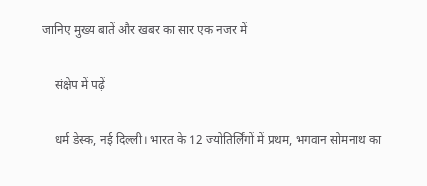जानिए मुख्य बातें और खबर का सार एक नजर में

    संक्षेप में पढ़ें

    धर्म डेस्क, नई दिल्ली। भारत के 12 ज्योतिर्लिंगों में प्रथम, भगवान सोमनाथ का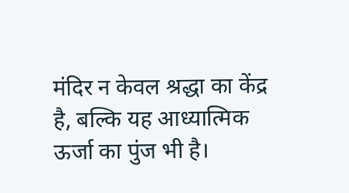मंदिर न केवल श्रद्धा का केंद्र है, बल्कि यह आध्यात्मिक ऊर्जा का पुंज भी है।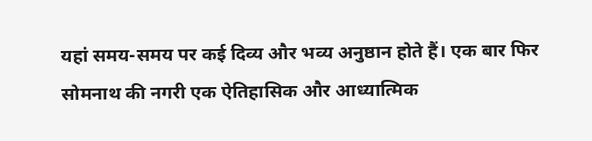यहां समय-समय पर कई दिव्य और भव्य अनुष्ठान होते हैं। एक बार फिर सोमनाथ की नगरी एक ऐतिहासिक और आध्यात्मिक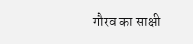गौरव का साक्षी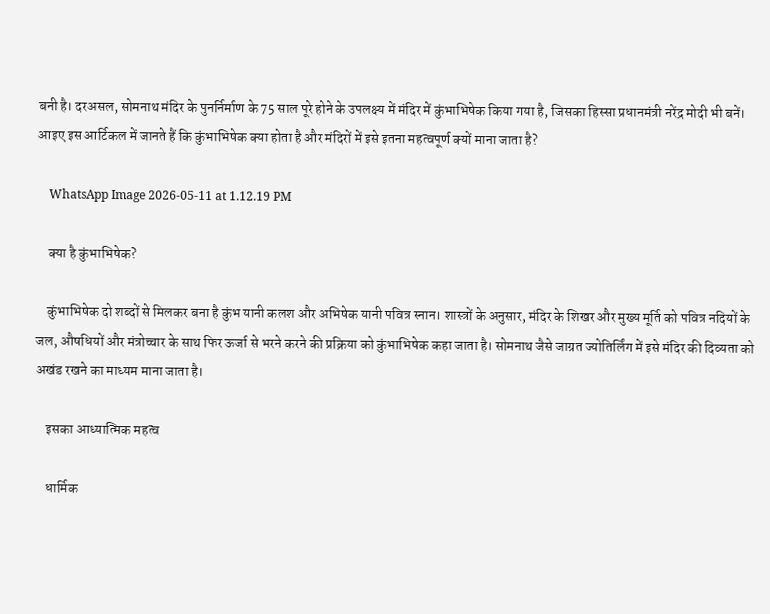बनी है। दरअसल, सोमनाथ मंदिर के पुनर्निर्माण के 75 साल पूरे होने के उपलक्ष्य में मंदिर में कुंभाभिषेक किया गया है, जिसका हिस्सा प्रधानमंत्री नरेंद्र मोदी भी बनें। आइए इस आर्टिकल में जानते हैं कि कुंभाभिषेक क्या होता है और मंदिरों में इसे इतना महत्वपूर्ण क्यों माना जाता है?

    WhatsApp Image 2026-05-11 at 1.12.19 PM

    क्या है कुंभाभिषेक?

    कुंभाभिषेक दो शब्दों से मिलकर बना है कुंभ यानी कलश और अभिषेक यानी पवित्र स्नान। शास्त्रों के अनुसार, मंदिर के शिखर और मुख्य मूर्ति को पवित्र नदियों के जल, औषधियों और मंत्रोच्चार के साथ फिर ऊर्जा से भरने करने की प्रक्रिया को कुंभाभिषेक कहा जाता है। सोमनाथ जैसे जाग्रत ज्योतिर्लिंग में इसे मंदिर की दिव्यता को अखंड रखने का माध्यम माना जाता है।

    इसका आध्यात्मिक महत्व

    धार्मिक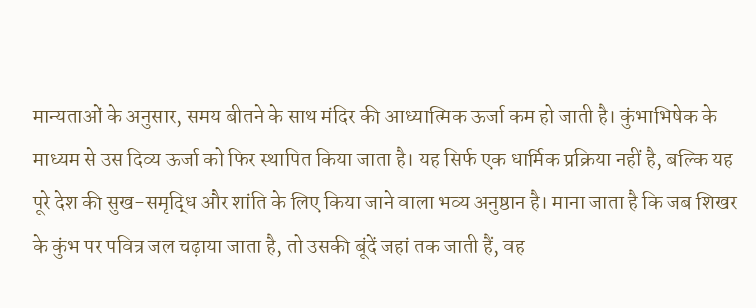मान्यताओं के अनुसार, समय बीतने के साथ मंदिर की आध्यात्मिक ऊर्जा कम हो जाती है। कुंभाभिषेक के माध्यम से उस दिव्य ऊर्जा को फिर स्थापित किया जाता है। यह सिर्फ एक धार्मिक प्रक्रिया नहीं है, बल्कि यह पूरे देश की सुख-समृद्धि और शांति के लिए किया जाने वाला भव्य अनुष्ठान है। माना जाता है कि जब शिखर के कुंभ पर पवित्र जल चढ़ाया जाता है, तो उसकी बूंदें जहां तक जाती हैं, वह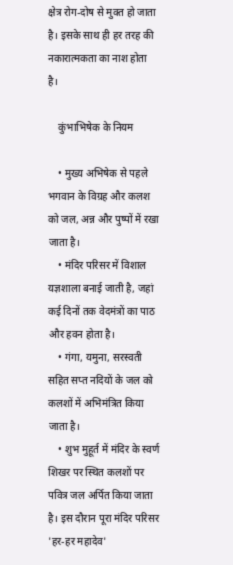क्षेत्र रोग-दोष से मुक्त हो जाता है। इसके साथ ही हर तरह की नकारात्मकता का नाश होता है।

    कुंभाभिषेक के नियम

    • मुख्य अभिषेक से पहले भगवान के विग्रह और कलश को जल, अन्न और पुष्पों में रखा जाता है।
    • मंदिर परिसर में विशाल यज्ञशाला बनाई जाती है, जहां कई दिनों तक वेदमंत्रों का पाठ और हवन होता है।
    • गंगा, यमुना, सरस्वती सहित सप्त नदियों के जल को कलशों में अभिमंत्रित किया जाता है।
    • शुभ मुहूर्त में मंदिर के स्वर्ण शिखर पर स्थित कलशों पर पवित्र जल अर्पित किया जाता है। इस दौरान पूरा मंदिर परिसर 'हर-हर महादेव'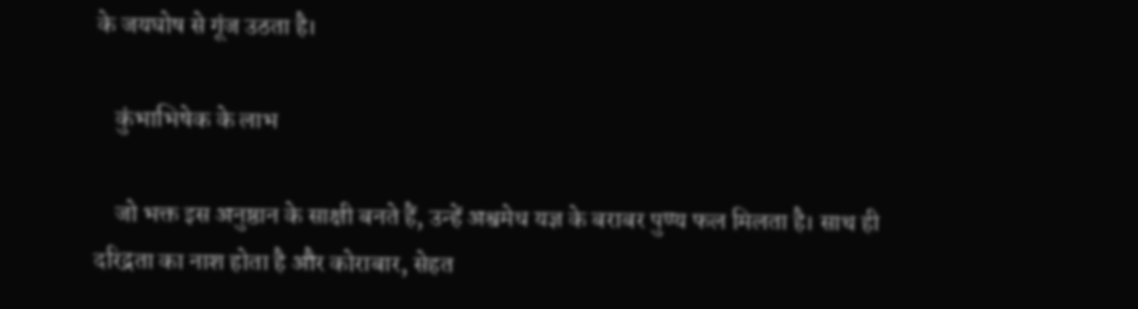के जयघोष से गूंज उठता है।

    कुंभाभिषेक के लाभ

    जो भक्त इस अनुष्ठान के साक्षी बनते हैं, उन्हें अश्वमेध यज्ञ के बराबर पुण्य फल मिलता है। साथ ही दरिद्रता का नाश होता है और कोराबार, सेहत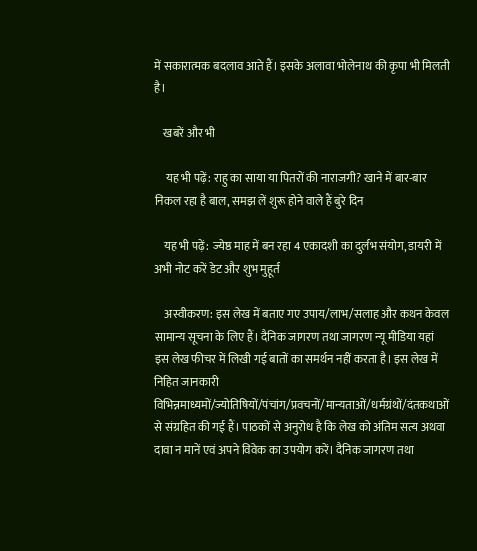में सकारात्मक बदलाव आते हैं। इसके अलावा भोलेनाथ की कृपा भी मिलती है।

    खबरें और भी

     यह भी पढ़ें: राहु का साया या पितरों की नाराजगी? खाने में बार-बार निकल रहा है बाल, समझ लें शुरू होने वाले हैं बुरे दिन

    यह भी पढ़ें:  ज्येष्ठ माह में बन रहा 4 एकादशी का दुर्लभ संयोग, डायरी में अभी नोट करें डेट और शुभ मुहूर्त

    अस्वीकरण: इस लेख में बताए गए उपाय/लाभ/सलाह और कथन केवल सामान्य सूचना के लिए हैं। दैनिक जागरण तथा जागरण न्यू मीडिया यहां इस लेख फीचर में लिखी गई बातों का समर्थन नहीं करता है। इस लेख में निहित जानकारी विभिन्नमाध्यमों/ज्योतिषियों/पंचांग/प्रवचनों/मान्यताओं/धर्मग्रंथों/दंतकथाओं से संग्रहित की गई हैं। पाठकों से अनुरोध है कि लेख को अंतिम सत्य अथवा दावा न मानें एवं अपने विवेक का उपयोग करें। दैनिक जागरण तथा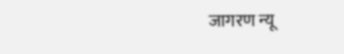जागरण न्यू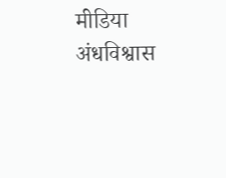मीडिया अंधविश्वास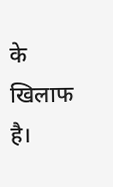के खिलाफ है।